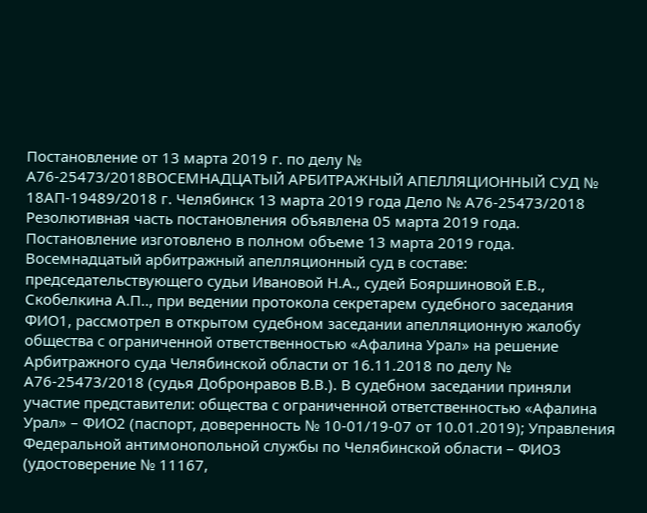Постановление от 13 марта 2019 г. по делу № А76-25473/2018ВОСЕМНАДЦАТЫЙ АРБИТРАЖНЫЙ АПЕЛЛЯЦИОННЫЙ СУД № 18АП-19489/2018 г. Челябинск 13 марта 2019 года Дело № А76-25473/2018 Резолютивная часть постановления объявлена 05 марта 2019 года. Постановление изготовлено в полном объеме 13 марта 2019 года. Восемнадцатый арбитражный апелляционный суд в составе: председательствующего судьи Ивановой Н.А., судей Бояршиновой Е.В., Скобелкина А.П.., при ведении протокола секретарем судебного заседания ФИО1, рассмотрел в открытом судебном заседании апелляционную жалобу общества с ограниченной ответственностью «Афалина Урал» на решение Арбитражного суда Челябинской области от 16.11.2018 по делу № А76-25473/2018 (судья Добронравов В.В.). В судебном заседании приняли участие представители: общества с ограниченной ответственностью «Афалина Урал» – ФИО2 (паспорт, доверенность № 10-01/19-07 от 10.01.2019); Управления Федеральной антимонопольной службы по Челябинской области – ФИО3 (удостоверение № 11167,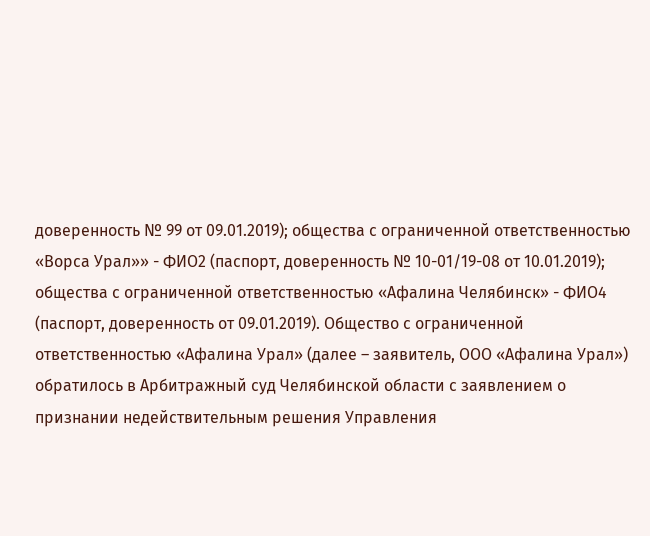доверенность № 99 от 09.01.2019); общества с ограниченной ответственностью «Ворса Урал»» - ФИО2 (паспорт, доверенность № 10-01/19-08 от 10.01.2019); общества с ограниченной ответственностью «Афалина Челябинск» - ФИО4 (паспорт, доверенность от 09.01.2019). Общество с ограниченной ответственностью «Афалина Урал» (далее – заявитель, ООО «Афалина Урал») обратилось в Арбитражный суд Челябинской области с заявлением о признании недействительным решения Управления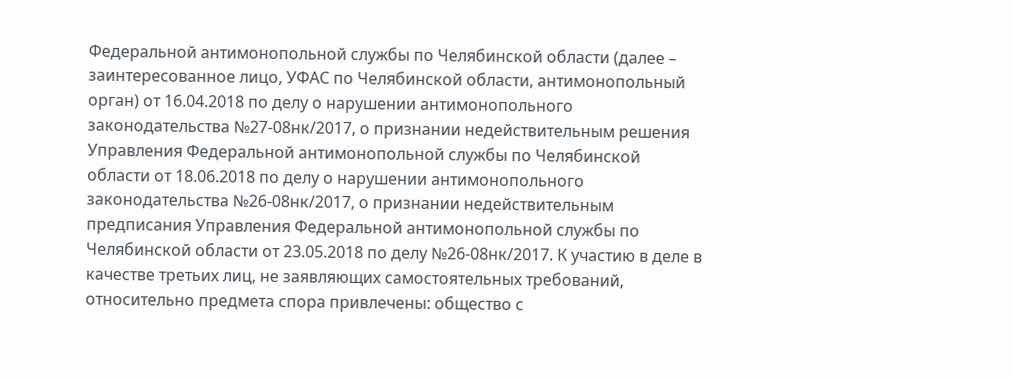Федеральной антимонопольной службы по Челябинской области (далее – заинтересованное лицо, УФАС по Челябинской области, антимонопольный орган) от 16.04.2018 по делу о нарушении антимонопольного законодательства №27-08нк/2017, о признании недействительным решения Управления Федеральной антимонопольной службы по Челябинской области от 18.06.2018 по делу о нарушении антимонопольного законодательства №26-08нк/2017, о признании недействительным предписания Управления Федеральной антимонопольной службы по Челябинской области от 23.05.2018 по делу №26-08нк/2017. К участию в деле в качестве третьих лиц, не заявляющих самостоятельных требований, относительно предмета спора привлечены: общество с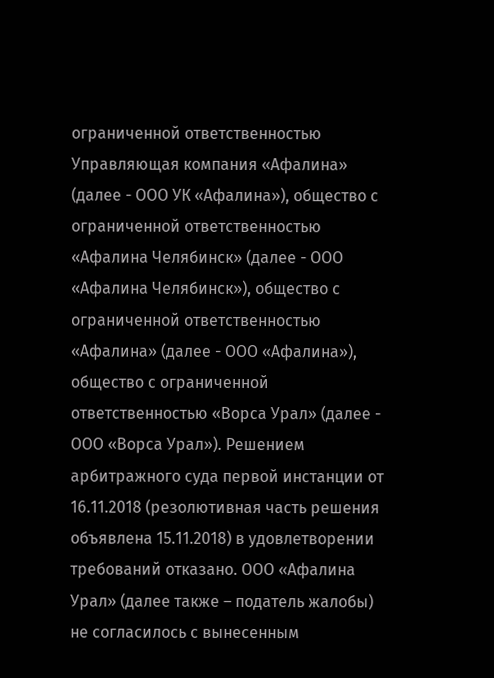ограниченной ответственностью Управляющая компания «Афалина» (далее - ООО УК «Афалина»), общество с ограниченной ответственностью «Афалина Челябинск» (далее - ООО «Афалина Челябинск»), общество с ограниченной ответственностью «Афалина» (далее - ООО «Афалина»), общество с ограниченной ответственностью «Ворса Урал» (далее - ООО «Ворса Урал»). Решением арбитражного суда первой инстанции от 16.11.2018 (резолютивная часть решения объявлена 15.11.2018) в удовлетворении требований отказано. ООО «Афалина Урал» (далее также – податель жалобы) не согласилось с вынесенным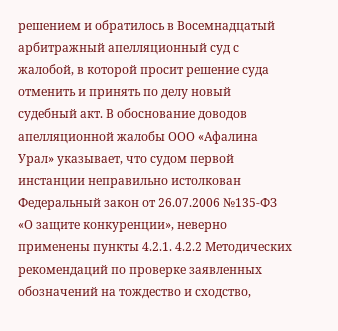решением и обратилось в Восемнадцатый арбитражный апелляционный суд с жалобой, в которой просит решение суда отменить и принять по делу новый судебный акт. В обоснование доводов апелляционной жалобы ООО «Афалина Урал» указывает, что судом первой инстанции неправильно истолкован Федеральный закон от 26.07.2006 №135-ФЗ «О защите конкуренции», неверно применены пункты 4.2.1. 4.2.2 Методических рекомендаций по проверке заявленных обозначений на тождество и сходство,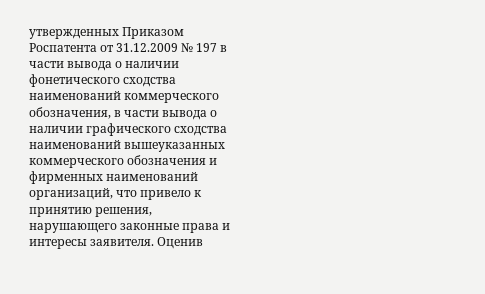утвержденных Приказом Роспатента от 31.12.2009 № 197 в части вывода о наличии фонетического сходства наименований коммерческого обозначения, в части вывода о наличии графического сходства наименований вышеуказанных коммерческого обозначения и фирменных наименований организаций, что привело к принятию решения, нарушающего законные права и интересы заявителя. Оценив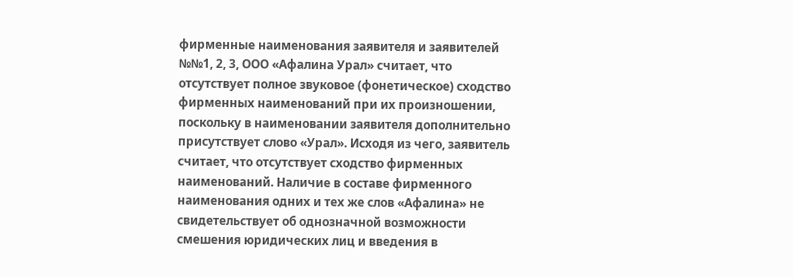фирменные наименования заявителя и заявителей №№1, 2, 3, ООО «Афалина Урал» считает, что отсутствует полное звуковое (фонетическое) сходство фирменных наименований при их произношении, поскольку в наименовании заявителя дополнительно присутствует слово «Урал». Исходя из чего, заявитель считает, что отсутствует сходство фирменных наименований. Наличие в составе фирменного наименования одних и тех же слов «Афалина» не свидетельствует об однозначной возможности смешения юридических лиц и введения в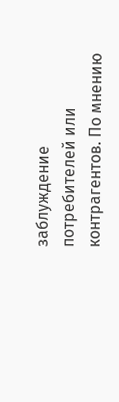заблуждение потребителей или контрагентов. По мнению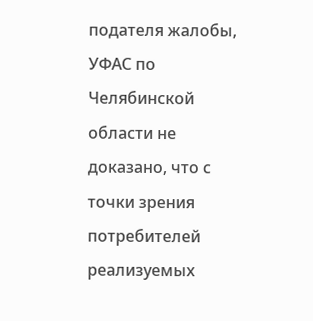подателя жалобы, УФАС по Челябинской области не доказано, что с точки зрения потребителей реализуемых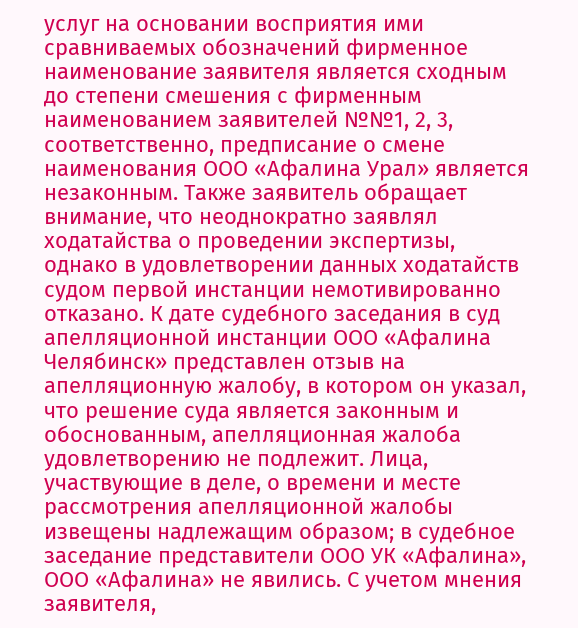услуг на основании восприятия ими сравниваемых обозначений фирменное наименование заявителя является сходным до степени смешения с фирменным наименованием заявителей №№1, 2, 3, соответственно, предписание о смене наименования ООО «Афалина Урал» является незаконным. Также заявитель обращает внимание, что неоднократно заявлял ходатайства о проведении экспертизы, однако в удовлетворении данных ходатайств судом первой инстанции немотивированно отказано. К дате судебного заседания в суд апелляционной инстанции ООО «Афалина Челябинск» представлен отзыв на апелляционную жалобу, в котором он указал, что решение суда является законным и обоснованным, апелляционная жалоба удовлетворению не подлежит. Лица, участвующие в деле, о времени и месте рассмотрения апелляционной жалобы извещены надлежащим образом; в судебное заседание представители ООО УК «Афалина», ООО «Афалина» не явились. С учетом мнения заявителя,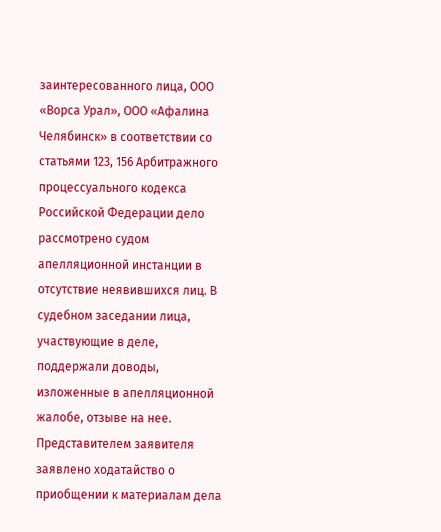заинтересованного лица, ООО «Ворса Урал», ООО «Афалина Челябинск» в соответствии со статьями 123, 156 Арбитражного процессуального кодекса Российской Федерации дело рассмотрено судом апелляционной инстанции в отсутствие неявившихся лиц. В судебном заседании лица, участвующие в деле, поддержали доводы, изложенные в апелляционной жалобе, отзыве на нее. Представителем заявителя заявлено ходатайство о приобщении к материалам дела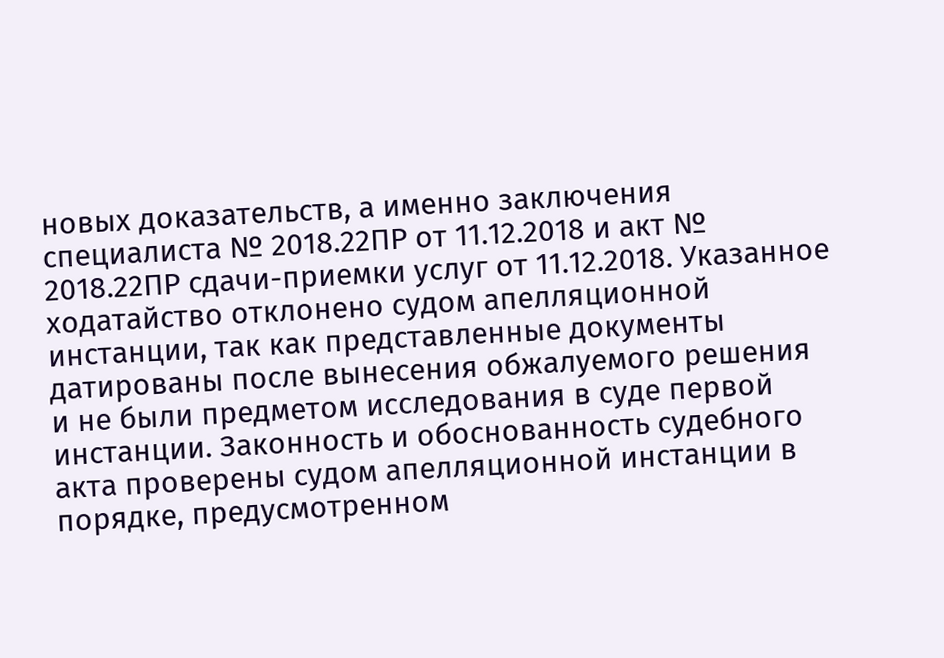новых доказательств, а именно заключения специалиста № 2018.22ПР от 11.12.2018 и акт № 2018.22ПР сдачи-приемки услуг от 11.12.2018. Указанное ходатайство отклонено судом апелляционной инстанции, так как представленные документы датированы после вынесения обжалуемого решения и не были предметом исследования в суде первой инстанции. Законность и обоснованность судебного акта проверены судом апелляционной инстанции в порядке, предусмотренном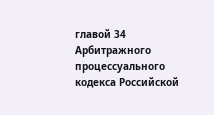главой 34 Арбитражного процессуального кодекса Российской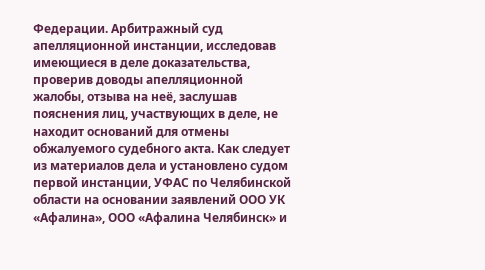Федерации. Арбитражный суд апелляционной инстанции, исследовав имеющиеся в деле доказательства, проверив доводы апелляционной жалобы, отзыва на неё, заслушав пояснения лиц, участвующих в деле, не находит оснований для отмены обжалуемого судебного акта. Как следует из материалов дела и установлено судом первой инстанции, УФАС по Челябинской области на основании заявлений ООО УК «Афалина», ООО «Афалина Челябинск» и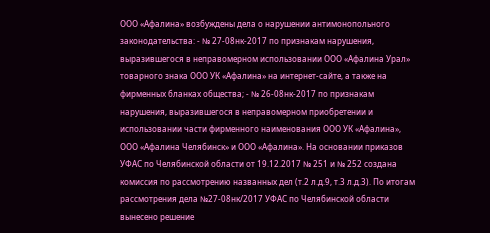ООО «Афалина» возбуждены дела о нарушении антимонопольного законодательства: - № 27-08нк-2017 по признакам нарушения, выразившегося в неправомерном использовании ООО «Афалина Урал» товарного знака ООО УК «Афалина» на интернет-сайте, а также на фирменных бланках общества; - № 26-08нк-2017 по признакам нарушения, выразившегося в неправомерном приобретении и использовании части фирменного наименования ООО УК «Афалина», ООО «Афалина Челябинск» и ООО «Афалина». На основании приказов УФАС по Челябинской области от 19.12.2017 № 251 и № 252 создана комиссия по рассмотрению названных дел (т.2 л.д.9, т.3 л.д.3). По итогам рассмотрения дела №27-08нк/2017 УФАС по Челябинской области вынесено решение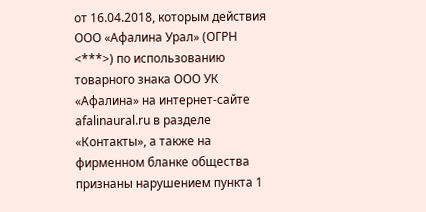от 16.04.2018, которым действия ООО «Афалина Урал» (ОГРН <***>) по использованию товарного знака ООО УК «Афалина» на интернет-сайте afalinaural.ru в разделе «Контакты», а также на фирменном бланке общества признаны нарушением пункта 1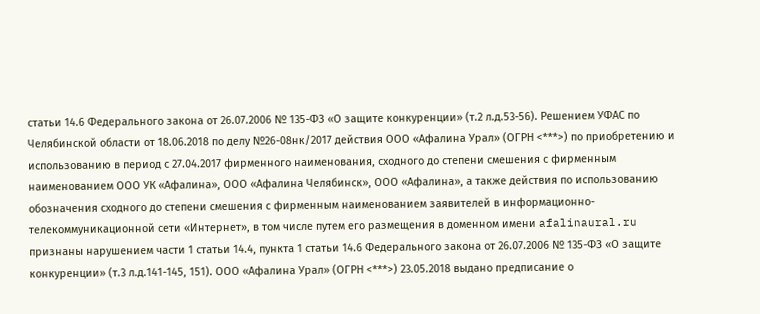статьи 14.6 Федерального закона от 26.07.2006 № 135-ФЗ «О защите конкуренции» (т.2 л.д.53-56). Решением УФАС по Челябинской области от 18.06.2018 по делу №26-08нк/2017 действия ООО «Афалина Урал» (ОГРН <***>) по приобретению и использованию в период с 27.04.2017 фирменного наименования, сходного до степени смешения с фирменным наименованием ООО УК «Афалина», ООО «Афалина Челябинск», ООО «Афалина», а также действия по использованию обозначения сходного до степени смешения с фирменным наименованием заявителей в информационно-телекоммуникационной сети «Интернет», в том числе путем его размещения в доменном имени afalinaural.ru признаны нарушением части 1 статьи 14.4, пункта 1 статьи 14.6 Федерального закона от 26.07.2006 № 135-ФЗ «О защите конкуренции» (т.3 л.д.141-145, 151). ООО «Афалина Урал» (ОГРН <***>) 23.05.2018 выдано предписание о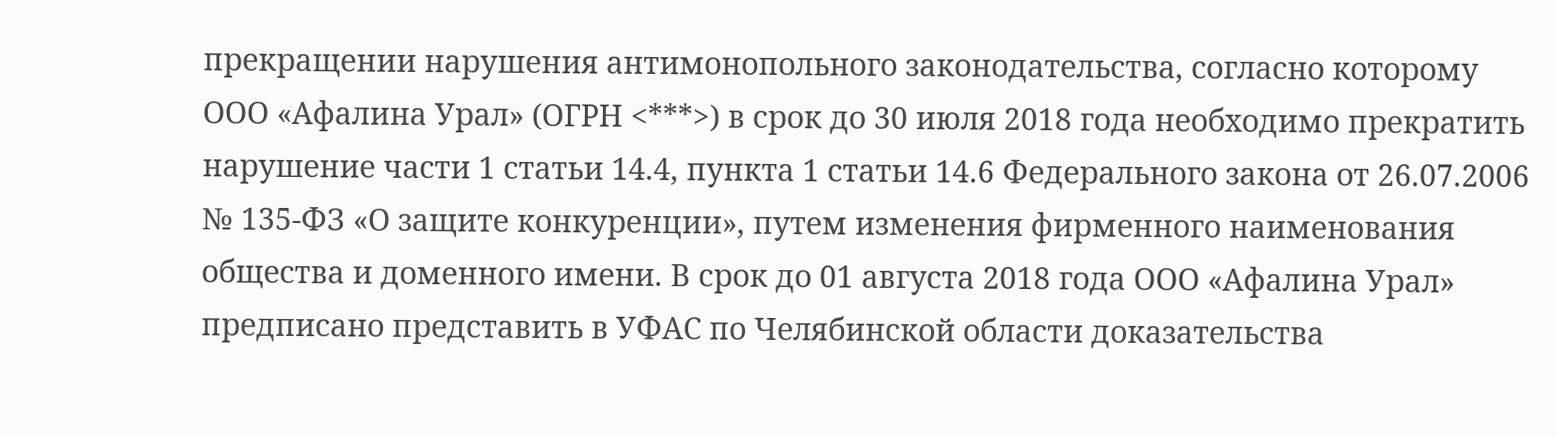прекращении нарушения антимонопольного законодательства, согласно которому ООО «Афалина Урал» (ОГРН <***>) в срок до 30 июля 2018 года необходимо прекратить нарушение части 1 статьи 14.4, пункта 1 статьи 14.6 Федерального закона от 26.07.2006 № 135-ФЗ «О защите конкуренции», путем изменения фирменного наименования общества и доменного имени. В срок до 01 августа 2018 года ООО «Афалина Урал» предписано представить в УФАС по Челябинской области доказательства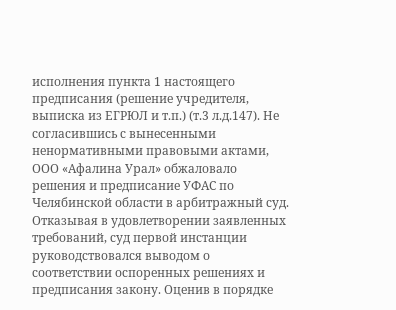исполнения пункта 1 настоящего предписания (решение учредителя, выписка из ЕГРЮЛ и т.п.) (т.3 л.д.147). Не согласившись с вынесенными ненормативными правовыми актами, ООО «Афалина Урал» обжаловало решения и предписание УФАС по Челябинской области в арбитражный суд. Отказывая в удовлетворении заявленных требований, суд первой инстанции руководствовался выводом о соответствии оспоренных решениях и предписания закону. Оценив в порядке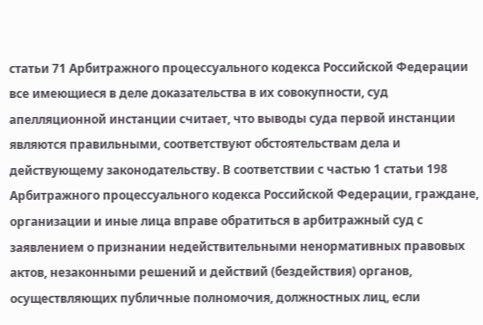статьи 71 Арбитражного процессуального кодекса Российской Федерации все имеющиеся в деле доказательства в их совокупности, суд апелляционной инстанции считает, что выводы суда первой инстанции являются правильными, соответствуют обстоятельствам дела и действующему законодательству. В соответствии с частью 1 статьи 198 Арбитражного процессуального кодекса Российской Федерации, граждане, организации и иные лица вправе обратиться в арбитражный суд с заявлением о признании недействительными ненормативных правовых актов, незаконными решений и действий (бездействия) органов, осуществляющих публичные полномочия, должностных лиц, если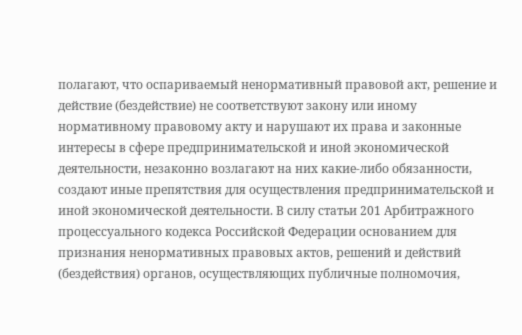полагают, что оспариваемый ненормативный правовой акт, решение и действие (бездействие) не соответствуют закону или иному нормативному правовому акту и нарушают их права и законные интересы в сфере предпринимательской и иной экономической деятельности, незаконно возлагают на них какие-либо обязанности, создают иные препятствия для осуществления предпринимательской и иной экономической деятельности. В силу статьи 201 Арбитражного процессуального кодекса Российской Федерации основанием для признания ненормативных правовых актов, решений и действий (бездействия) органов, осуществляющих публичные полномочия,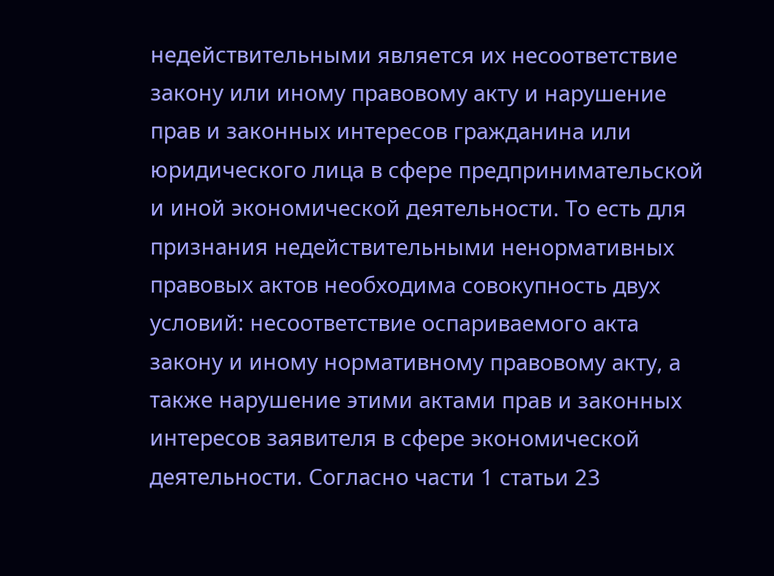недействительными является их несоответствие закону или иному правовому акту и нарушение прав и законных интересов гражданина или юридического лица в сфере предпринимательской и иной экономической деятельности. То есть для признания недействительными ненормативных правовых актов необходима совокупность двух условий: несоответствие оспариваемого акта закону и иному нормативному правовому акту, а также нарушение этими актами прав и законных интересов заявителя в сфере экономической деятельности. Согласно части 1 статьи 23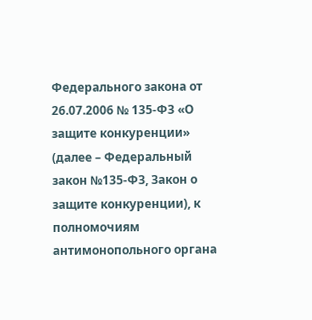Федерального закона от 26.07.2006 № 135-ФЗ «О защите конкуренции» (далее – Федеральный закон №135-ФЗ, Закон о защите конкуренции), к полномочиям антимонопольного органа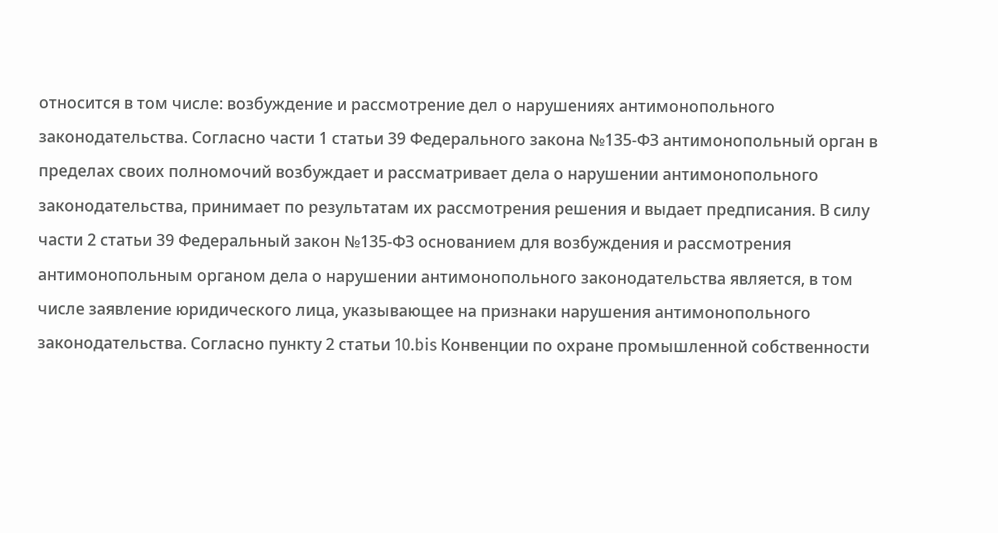относится в том числе: возбуждение и рассмотрение дел о нарушениях антимонопольного законодательства. Согласно части 1 статьи 39 Федерального закона №135-ФЗ антимонопольный орган в пределах своих полномочий возбуждает и рассматривает дела о нарушении антимонопольного законодательства, принимает по результатам их рассмотрения решения и выдает предписания. В силу части 2 статьи 39 Федеральный закон №135-ФЗ основанием для возбуждения и рассмотрения антимонопольным органом дела о нарушении антимонопольного законодательства является, в том числе заявление юридического лица, указывающее на признаки нарушения антимонопольного законодательства. Согласно пункту 2 статьи 10.bis Конвенции по охране промышленной собственности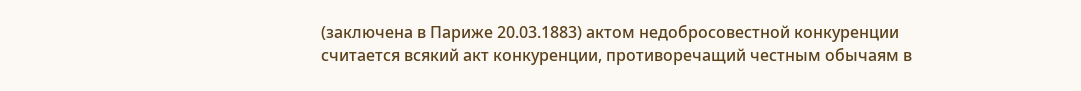(заключена в Париже 20.03.1883) актом недобросовестной конкуренции считается всякий акт конкуренции, противоречащий честным обычаям в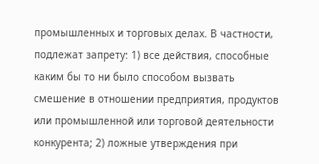промышленных и торговых делах. В частности, подлежат запрету: 1) все действия, способные каким бы то ни было способом вызвать смешение в отношении предприятия, продуктов или промышленной или торговой деятельности конкурента; 2) ложные утверждения при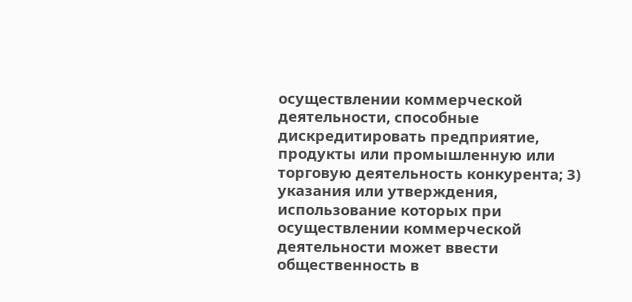осуществлении коммерческой деятельности, способные дискредитировать предприятие, продукты или промышленную или торговую деятельность конкурента; 3) указания или утверждения, использование которых при осуществлении коммерческой деятельности может ввести общественность в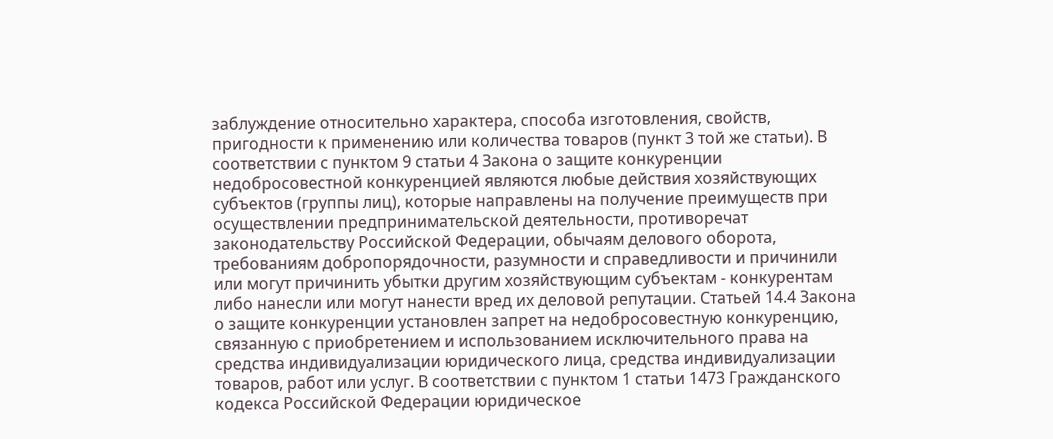заблуждение относительно характера, способа изготовления, свойств, пригодности к применению или количества товаров (пункт 3 той же статьи). В соответствии с пунктом 9 статьи 4 Закона о защите конкуренции недобросовестной конкуренцией являются любые действия хозяйствующих субъектов (группы лиц), которые направлены на получение преимуществ при осуществлении предпринимательской деятельности, противоречат законодательству Российской Федерации, обычаям делового оборота, требованиям добропорядочности, разумности и справедливости и причинили или могут причинить убытки другим хозяйствующим субъектам - конкурентам либо нанесли или могут нанести вред их деловой репутации. Статьей 14.4 Закона о защите конкуренции установлен запрет на недобросовестную конкуренцию, связанную с приобретением и использованием исключительного права на средства индивидуализации юридического лица, средства индивидуализации товаров, работ или услуг. В соответствии с пунктом 1 статьи 1473 Гражданского кодекса Российской Федерации юридическое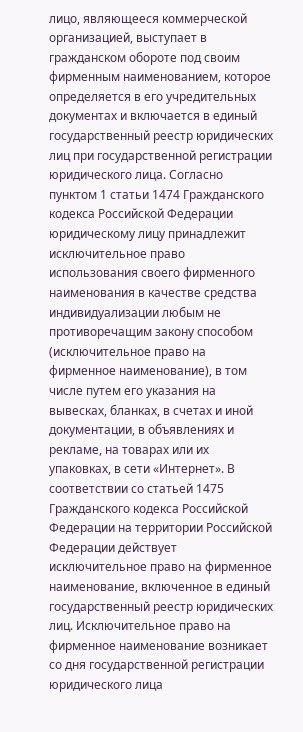лицо, являющееся коммерческой организацией, выступает в гражданском обороте под своим фирменным наименованием, которое определяется в его учредительных документах и включается в единый государственный реестр юридических лиц при государственной регистрации юридического лица. Согласно пунктом 1 статьи 1474 Гражданского кодекса Российской Федерации юридическому лицу принадлежит исключительное право использования своего фирменного наименования в качестве средства индивидуализации любым не противоречащим закону способом (исключительное право на фирменное наименование), в том числе путем его указания на вывесках, бланках, в счетах и иной документации, в объявлениях и рекламе, на товарах или их упаковках, в сети «Интернет». В соответствии со статьей 1475 Гражданского кодекса Российской Федерации на территории Российской Федерации действует исключительное право на фирменное наименование, включенное в единый государственный реестр юридических лиц. Исключительное право на фирменное наименование возникает со дня государственной регистрации юридического лица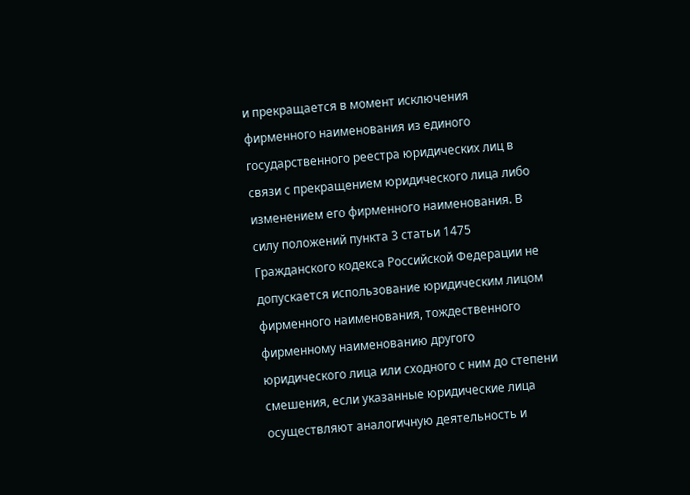и прекращается в момент исключения фирменного наименования из единого государственного реестра юридических лиц в связи с прекращением юридического лица либо изменением его фирменного наименования. В силу положений пункта 3 статьи 1475 Гражданского кодекса Российской Федерации не допускается использование юридическим лицом фирменного наименования, тождественного фирменному наименованию другого юридического лица или сходного с ним до степени смешения, если указанные юридические лица осуществляют аналогичную деятельность и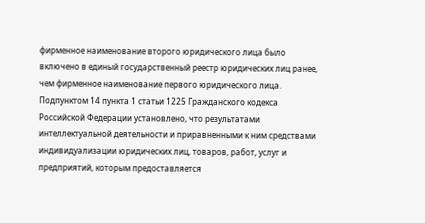фирменное наименование второго юридического лица было включено в единый государственный реестр юридических лиц ранее, чем фирменное наименование первого юридического лица. Подпунктом 14 пункта 1 статьи 1225 Гражданского кодекса Российской Федерации установлено, что результатами интеллектуальной деятельности и приравненными к ним средствами индивидуализации юридических лиц, товаров, работ, услуг и предприятий, которым предоставляется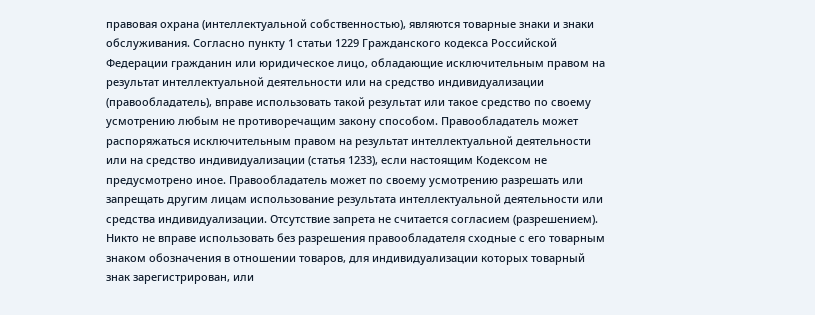правовая охрана (интеллектуальной собственностью), являются товарные знаки и знаки обслуживания. Согласно пункту 1 статьи 1229 Гражданского кодекса Российской Федерации гражданин или юридическое лицо, обладающие исключительным правом на результат интеллектуальной деятельности или на средство индивидуализации (правообладатель), вправе использовать такой результат или такое средство по своему усмотрению любым не противоречащим закону способом. Правообладатель может распоряжаться исключительным правом на результат интеллектуальной деятельности или на средство индивидуализации (статья 1233), если настоящим Кодексом не предусмотрено иное. Правообладатель может по своему усмотрению разрешать или запрещать другим лицам использование результата интеллектуальной деятельности или средства индивидуализации. Отсутствие запрета не считается согласием (разрешением). Никто не вправе использовать без разрешения правообладателя сходные с его товарным знаком обозначения в отношении товаров, для индивидуализации которых товарный знак зарегистрирован, или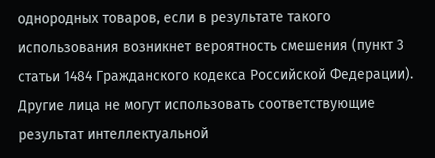однородных товаров, если в результате такого использования возникнет вероятность смешения (пункт 3 статьи 1484 Гражданского кодекса Российской Федерации). Другие лица не могут использовать соответствующие результат интеллектуальной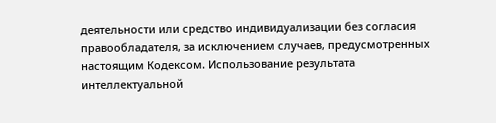деятельности или средство индивидуализации без согласия правообладателя, за исключением случаев, предусмотренных настоящим Кодексом. Использование результата интеллектуальной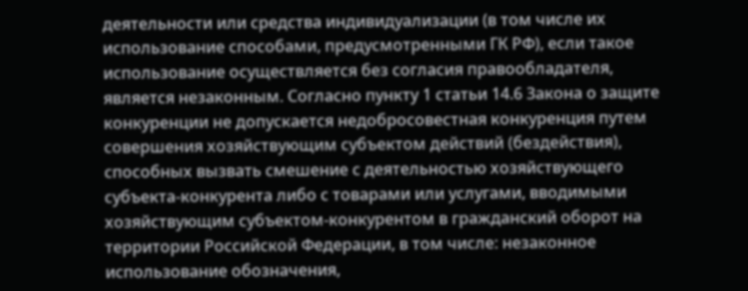деятельности или средства индивидуализации (в том числе их использование способами, предусмотренными ГК РФ), если такое использование осуществляется без согласия правообладателя, является незаконным. Согласно пункту 1 статьи 14.6 Закона о защите конкуренции не допускается недобросовестная конкуренция путем совершения хозяйствующим субъектом действий (бездействия), способных вызвать смешение с деятельностью хозяйствующего субъекта-конкурента либо с товарами или услугами, вводимыми хозяйствующим субъектом-конкурентом в гражданский оборот на территории Российской Федерации, в том числе: незаконное использование обозначения,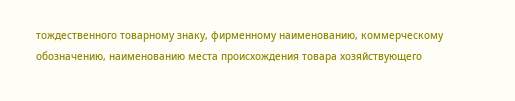тождественного товарному знаку, фирменному наименованию, коммерческому обозначению, наименованию места происхождения товара хозяйствующего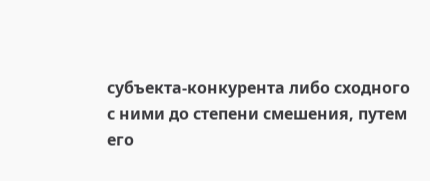субъекта-конкурента либо сходного с ними до степени смешения, путем его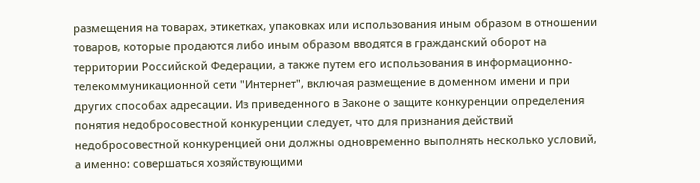размещения на товарах, этикетках, упаковках или использования иным образом в отношении товаров, которые продаются либо иным образом вводятся в гражданский оборот на территории Российской Федерации, а также путем его использования в информационно-телекоммуникационной сети "Интернет", включая размещение в доменном имени и при других способах адресации. Из приведенного в Законе о защите конкуренции определения понятия недобросовестной конкуренции следует, что для признания действий недобросовестной конкуренцией они должны одновременно выполнять несколько условий, а именно: совершаться хозяйствующими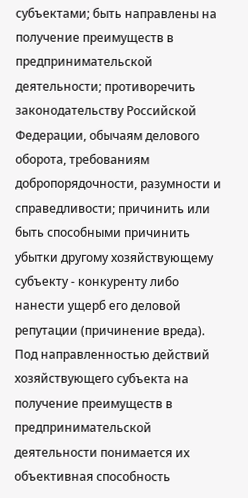субъектами; быть направлены на получение преимуществ в предпринимательской деятельности; противоречить законодательству Российской Федерации, обычаям делового оборота, требованиям добропорядочности, разумности и справедливости; причинить или быть способными причинить убытки другому хозяйствующему субъекту - конкуренту либо нанести ущерб его деловой репутации (причинение вреда). Под направленностью действий хозяйствующего субъекта на получение преимуществ в предпринимательской деятельности понимается их объективная способность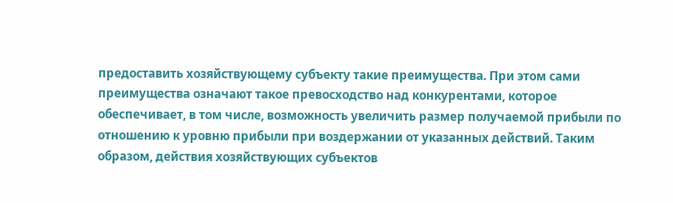предоставить хозяйствующему субъекту такие преимущества. При этом сами преимущества означают такое превосходство над конкурентами, которое обеспечивает, в том числе, возможность увеличить размер получаемой прибыли по отношению к уровню прибыли при воздержании от указанных действий. Таким образом, действия хозяйствующих субъектов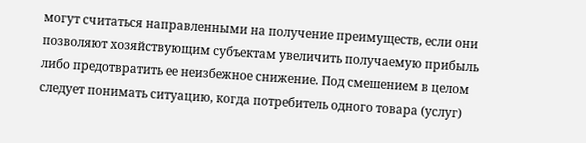могут считаться направленными на получение преимуществ, если они позволяют хозяйствующим субъектам увеличить получаемую прибыль либо предотвратить ее неизбежное снижение. Под смешением в целом следует понимать ситуацию, когда потребитель одного товара (услуг)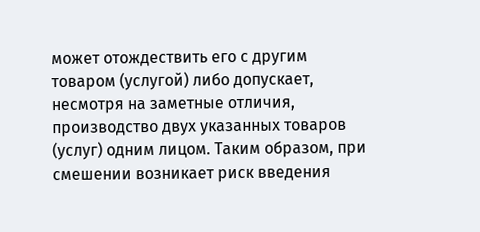может отождествить его с другим товаром (услугой) либо допускает, несмотря на заметные отличия, производство двух указанных товаров (услуг) одним лицом. Таким образом, при смешении возникает риск введения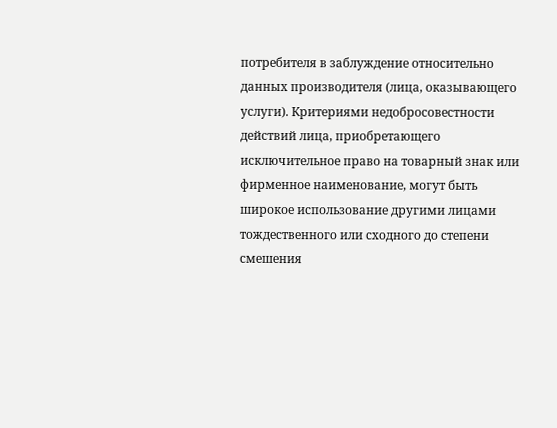потребителя в заблуждение относительно данных производителя (лица, оказывающего услуги). Критериями недобросовестности действий лица, приобретающего исключительное право на товарный знак или фирменное наименование, могут быть широкое использование другими лицами тождественного или сходного до степени смешения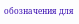обозначения для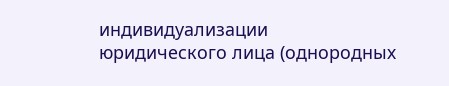индивидуализации юридического лица (однородных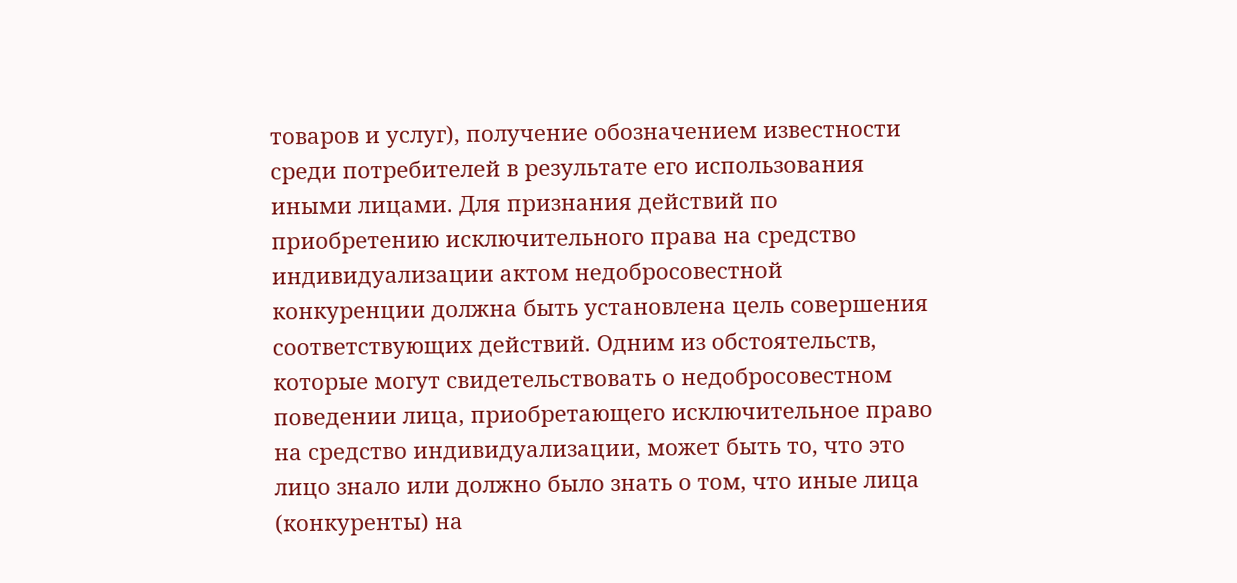товаров и услуг), получение обозначением известности среди потребителей в результате его использования иными лицами. Для признания действий по приобретению исключительного права на средство индивидуализации актом недобросовестной конкуренции должна быть установлена цель совершения соответствующих действий. Одним из обстоятельств, которые могут свидетельствовать о недобросовестном поведении лица, приобретающего исключительное право на средство индивидуализации, может быть то, что это лицо знало или должно было знать о том, что иные лица (конкуренты) на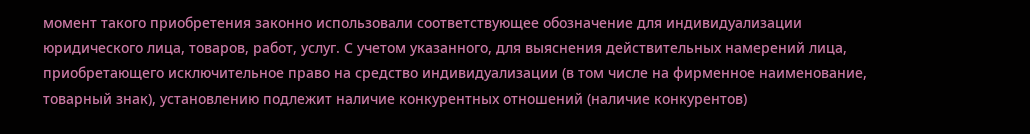момент такого приобретения законно использовали соответствующее обозначение для индивидуализации юридического лица, товаров, работ, услуг. С учетом указанного, для выяснения действительных намерений лица, приобретающего исключительное право на средство индивидуализации (в том числе на фирменное наименование, товарный знак), установлению подлежит наличие конкурентных отношений (наличие конкурентов)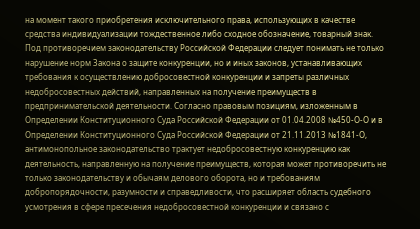на момент такого приобретения исключительного права, использующих в качестве средства индивидуализации тождественное либо сходное обозначение, товарный знак. Под противоречием законодательству Российской Федерации следует понимать не только нарушение норм Закона о защите конкуренции, но и иных законов, устанавливающих требования к осуществлению добросовестной конкуренции и запреты различных недобросовестных действий, направленных на получение преимуществ в предпринимательской деятельности. Согласно правовым позициям, изложенным в Определении Конституционного Суда Российской Федерации от 01.04.2008 №450-О-О и в Определении Конституционного Суда Российской Федерации от 21.11.2013 №1841-О, антимонопольное законодательство трактует недобросовестную конкуренцию как деятельность, направленную на получение преимуществ, которая может противоречить не только законодательству и обычаям делового оборота, но и требованиям добропорядочности, разумности и справедливости, что расширяет область судебного усмотрения в сфере пресечения недобросовестной конкуренции и связано с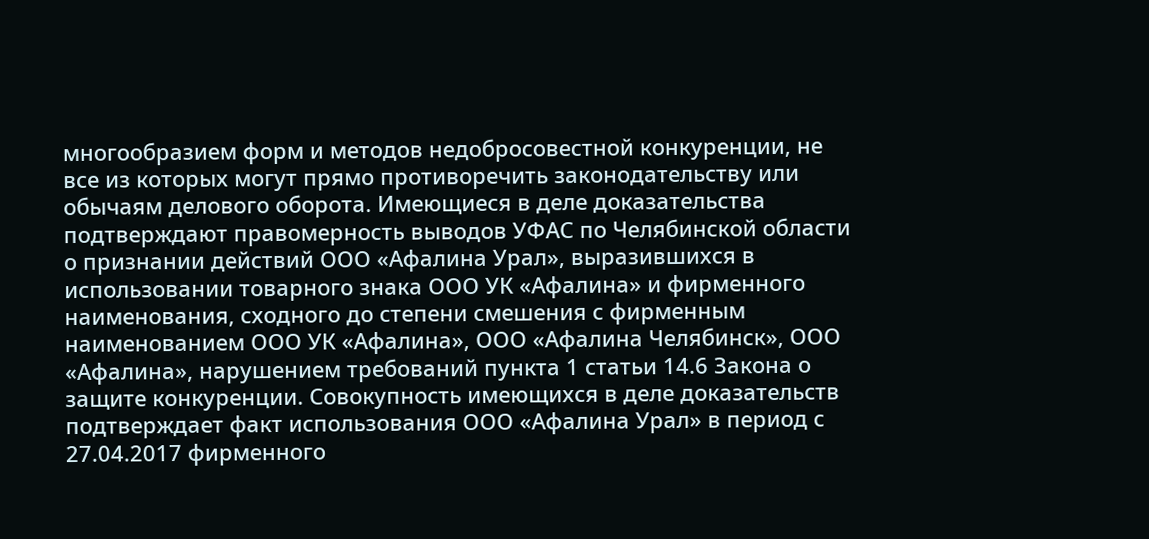многообразием форм и методов недобросовестной конкуренции, не все из которых могут прямо противоречить законодательству или обычаям делового оборота. Имеющиеся в деле доказательства подтверждают правомерность выводов УФАС по Челябинской области о признании действий ООО «Афалина Урал», выразившихся в использовании товарного знака ООО УК «Афалина» и фирменного наименования, сходного до степени смешения с фирменным наименованием ООО УК «Афалина», ООО «Афалина Челябинск», ООО «Афалина», нарушением требований пункта 1 статьи 14.6 Закона о защите конкуренции. Совокупность имеющихся в деле доказательств подтверждает факт использования ООО «Афалина Урал» в период с 27.04.2017 фирменного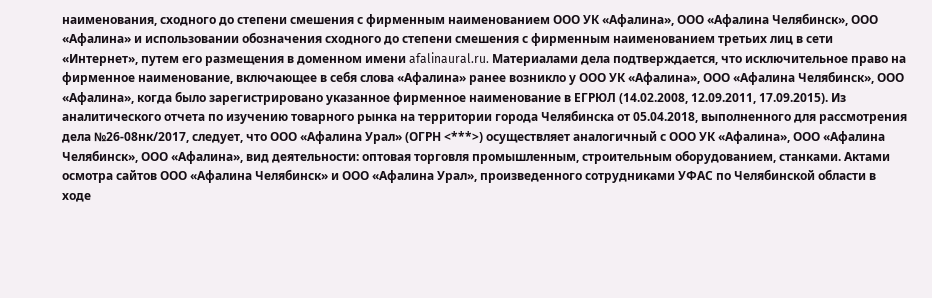наименования, сходного до степени смешения с фирменным наименованием ООО УК «Афалина», ООО «Афалина Челябинск», ООО «Афалина» и использовании обозначения сходного до степени смешения с фирменным наименованием третьих лиц в сети «Интернет», путем его размещения в доменном имени afalinaural.ru. Материалами дела подтверждается, что исключительное право на фирменное наименование, включающее в себя слова «Афалина» ранее возникло у ООО УК «Афалина», ООО «Афалина Челябинск», ООО «Афалина», когда было зарегистрировано указанное фирменное наименование в ЕГРЮЛ (14.02.2008, 12.09.2011, 17.09.2015). Из аналитического отчета по изучению товарного рынка на территории города Челябинска от 05.04.2018, выполненного для рассмотрения дела №26-08нк/2017, следует, что ООО «Афалина Урал» (ОГРН <***>) осуществляет аналогичный с ООО УК «Афалина», ООО «Афалина Челябинск», ООО «Афалина», вид деятельности: оптовая торговля промышленным, строительным оборудованием, станками. Актами осмотра сайтов ООО «Афалина Челябинск» и ООО «Афалина Урал», произведенного сотрудниками УФАС по Челябинской области в ходе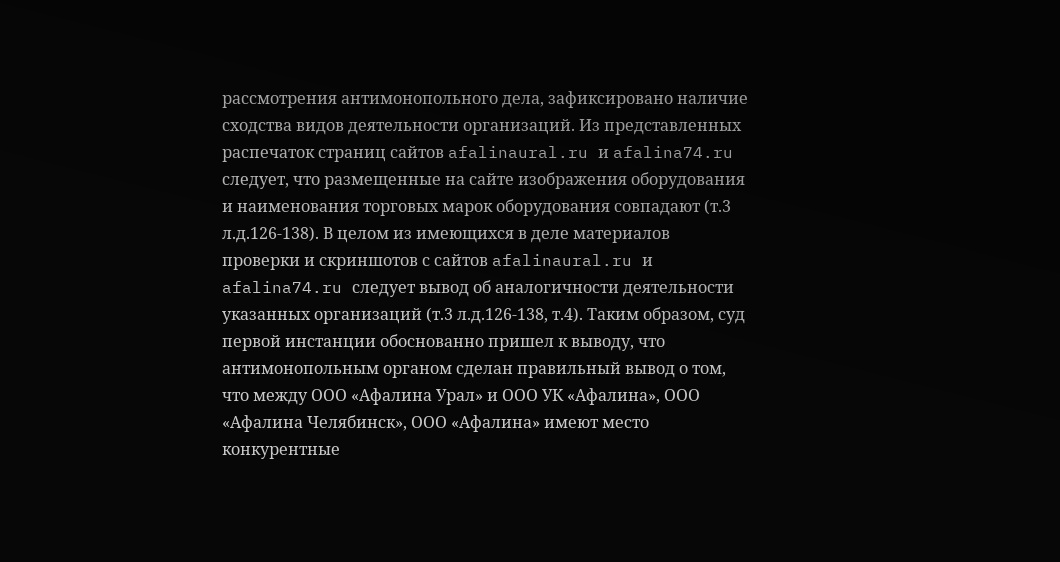рассмотрения антимонопольного дела, зафиксировано наличие сходства видов деятельности организаций. Из представленных распечаток страниц сайтов afalinaural.ru и afalina74.ru следует, что размещенные на сайте изображения оборудования и наименования торговых марок оборудования совпадают (т.3 л.д.126-138). В целом из имеющихся в деле материалов проверки и скриншотов с сайтов afalinaural.ru и afalina74.ru следует вывод об аналогичности деятельности указанных организаций (т.3 л.д.126-138, т.4). Таким образом, суд первой инстанции обоснованно пришел к выводу, что антимонопольным органом сделан правильный вывод о том, что между ООО «Афалина Урал» и ООО УК «Афалина», ООО «Афалина Челябинск», ООО «Афалина» имеют место конкурентные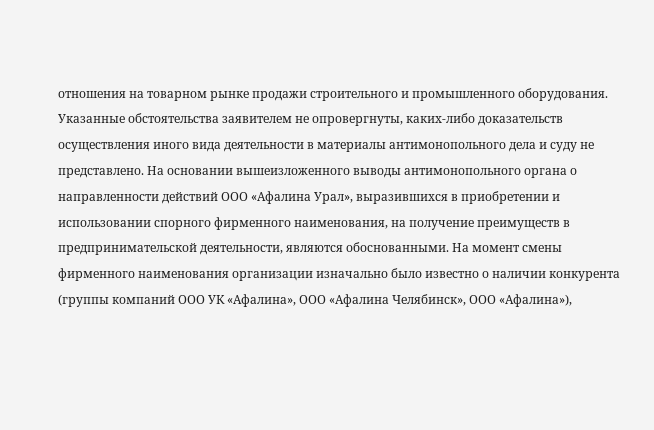отношения на товарном рынке продажи строительного и промышленного оборудования. Указанные обстоятельства заявителем не опровергнуты, каких-либо доказательств осуществления иного вида деятельности в материалы антимонопольного дела и суду не представлено. На основании вышеизложенного выводы антимонопольного органа о направленности действий ООО «Афалина Урал», выразившихся в приобретении и использовании спорного фирменного наименования, на получение преимуществ в предпринимательской деятельности, являются обоснованными. На момент смены фирменного наименования организации изначально было известно о наличии конкурента (группы компаний ООО УК «Афалина», ООО «Афалина Челябинск», ООО «Афалина»),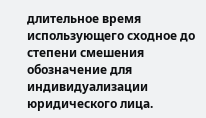длительное время использующего сходное до степени смешения обозначение для индивидуализации юридического лица.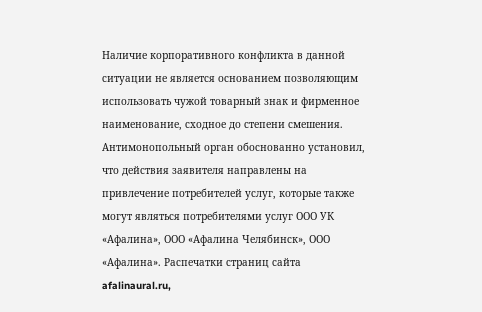Наличие корпоративного конфликта в данной ситуации не является основанием позволяющим использовать чужой товарный знак и фирменное наименование, сходное до степени смешения. Антимонопольный орган обоснованно установил, что действия заявителя направлены на привлечение потребителей услуг, которые также могут являться потребителями услуг ООО УК «Афалина», ООО «Афалина Челябинск», ООО «Афалина». Распечатки страниц сайта afalinaural.ru,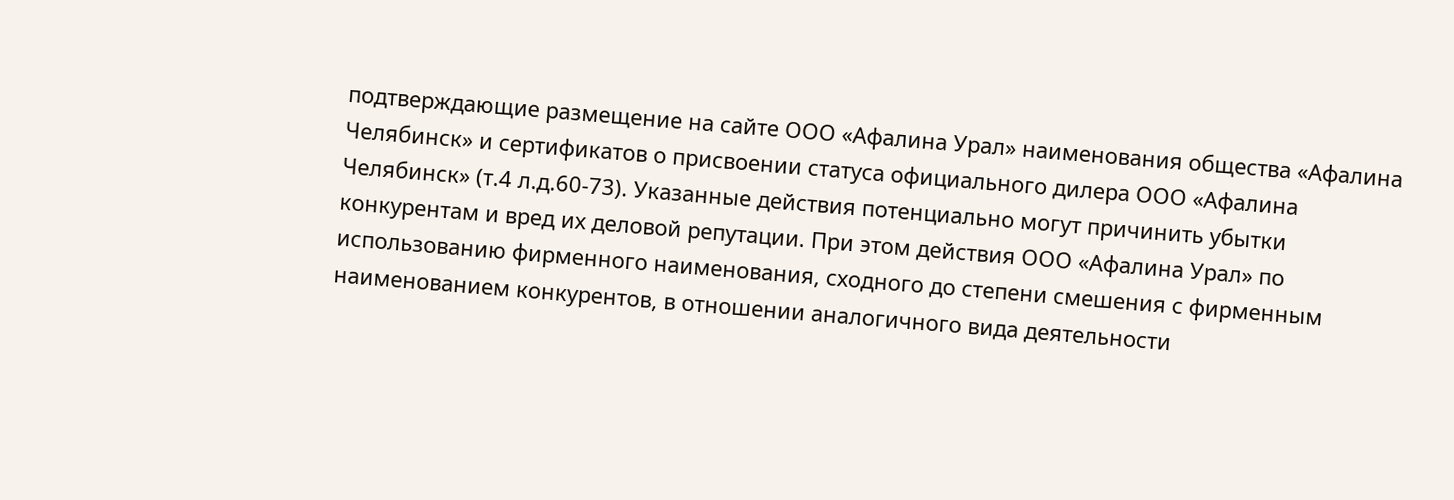подтверждающие размещение на сайте ООО «Афалина Урал» наименования общества «Афалина Челябинск» и сертификатов о присвоении статуса официального дилера ООО «Афалина Челябинск» (т.4 л.д.60-73). Указанные действия потенциально могут причинить убытки конкурентам и вред их деловой репутации. При этом действия ООО «Афалина Урал» по использованию фирменного наименования, сходного до степени смешения с фирменным наименованием конкурентов, в отношении аналогичного вида деятельности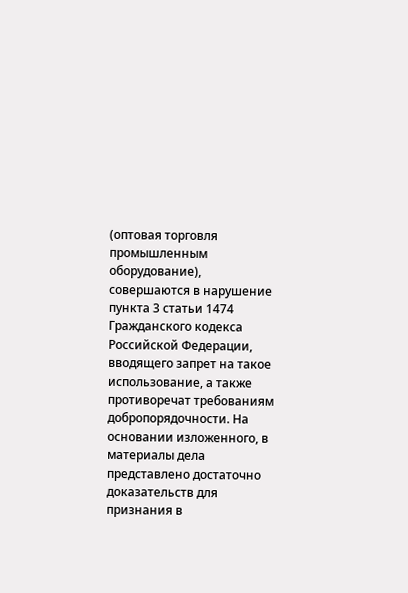(оптовая торговля промышленным оборудование), совершаются в нарушение пункта 3 статьи 1474 Гражданского кодекса Российской Федерации, вводящего запрет на такое использование, а также противоречат требованиям добропорядочности. На основании изложенного, в материалы дела представлено достаточно доказательств для признания в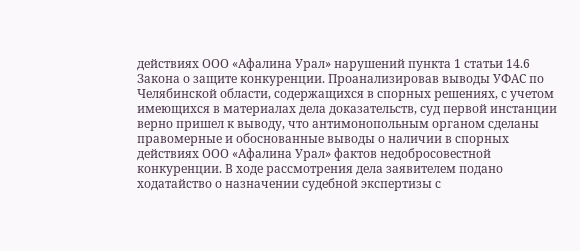действиях ООО «Афалина Урал» нарушений пункта 1 статьи 14.6 Закона о защите конкуренции. Проанализировав выводы УФАС по Челябинской области, содержащихся в спорных решениях, с учетом имеющихся в материалах дела доказательств, суд первой инстанции верно пришел к выводу, что антимонопольным органом сделаны правомерные и обоснованные выводы о наличии в спорных действиях ООО «Афалина Урал» фактов недобросовестной конкуренции. В ходе рассмотрения дела заявителем подано ходатайство о назначении судебной экспертизы с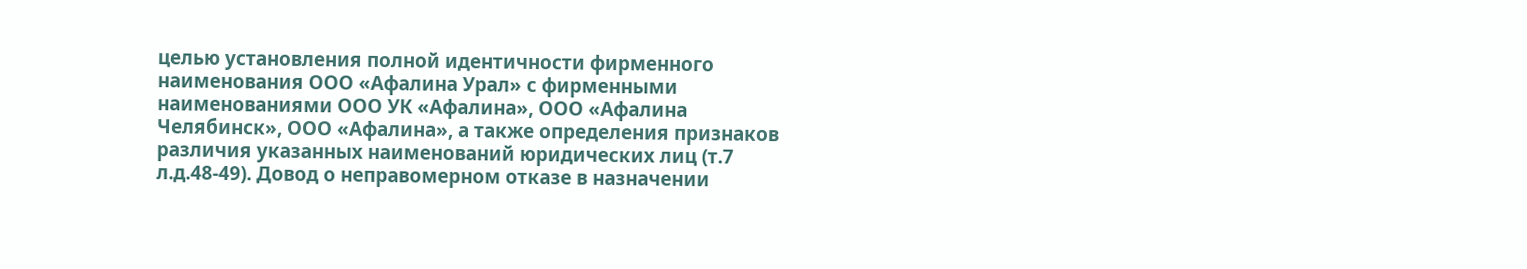целью установления полной идентичности фирменного наименования ООО «Афалина Урал» с фирменными наименованиями ООО УК «Афалина», ООО «Афалина Челябинск», ООО «Афалина», а также определения признаков различия указанных наименований юридических лиц (т.7 л.д.48-49). Довод о неправомерном отказе в назначении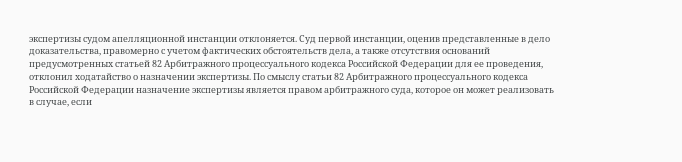экспертизы судом апелляционной инстанции отклоняется. Суд первой инстанции, оценив представленные в дело доказательства, правомерно с учетом фактических обстоятельств дела, а также отсутствия оснований предусмотренных статьей 82 Арбитражного процессуального кодекса Российской Федерации для ее проведения, отклонил ходатайство о назначении экспертизы. По смыслу статьи 82 Арбитражного процессуального кодекса Российской Федерации назначение экспертизы является правом арбитражного суда, которое он может реализовать в случае, если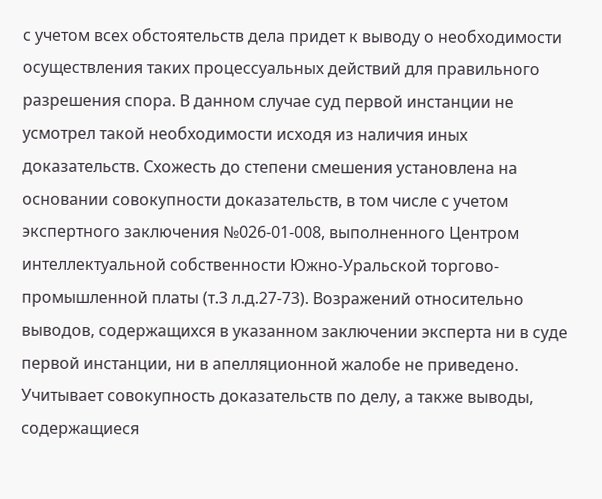с учетом всех обстоятельств дела придет к выводу о необходимости осуществления таких процессуальных действий для правильного разрешения спора. В данном случае суд первой инстанции не усмотрел такой необходимости исходя из наличия иных доказательств. Схожесть до степени смешения установлена на основании совокупности доказательств, в том числе с учетом экспертного заключения №026-01-008, выполненного Центром интеллектуальной собственности Южно-Уральской торгово-промышленной платы (т.3 л.д.27-73). Возражений относительно выводов, содержащихся в указанном заключении эксперта ни в суде первой инстанции, ни в апелляционной жалобе не приведено. Учитывает совокупность доказательств по делу, а также выводы, содержащиеся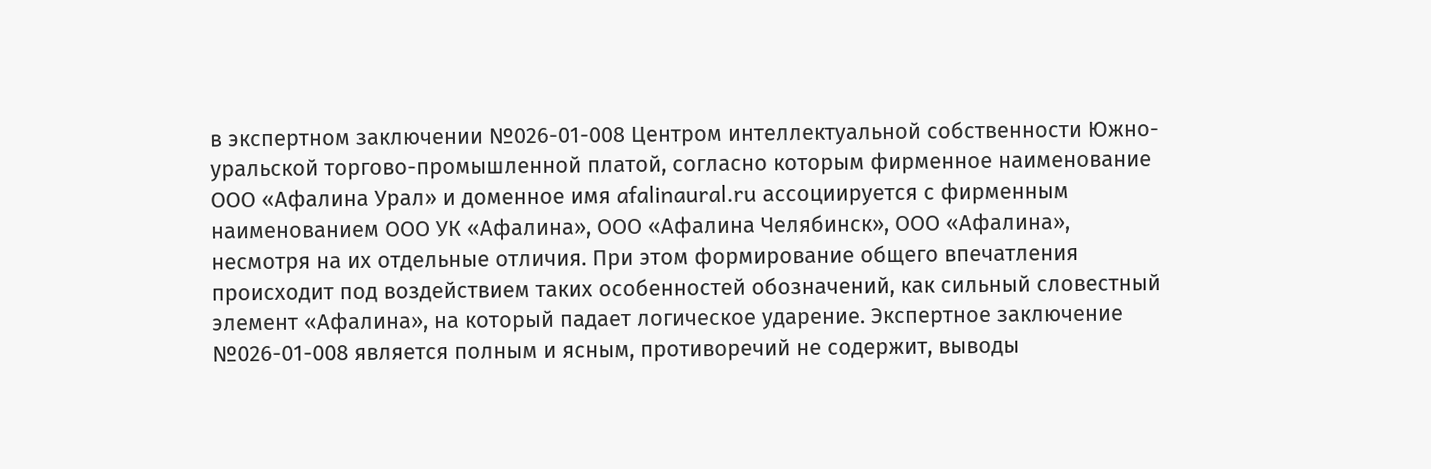в экспертном заключении №026-01-008 Центром интеллектуальной собственности Южно-уральской торгово-промышленной платой, согласно которым фирменное наименование ООО «Афалина Урал» и доменное имя afalinaural.ru ассоциируется с фирменным наименованием ООО УК «Афалина», ООО «Афалина Челябинск», ООО «Афалина», несмотря на их отдельные отличия. При этом формирование общего впечатления происходит под воздействием таких особенностей обозначений, как сильный словестный элемент «Афалина», на который падает логическое ударение. Экспертное заключение №026-01-008 является полным и ясным, противоречий не содержит, выводы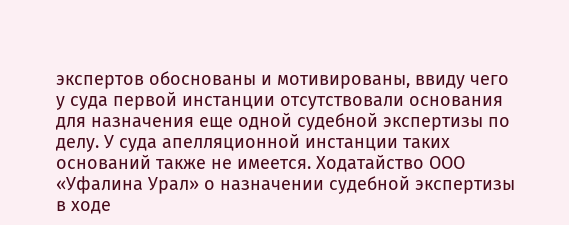экспертов обоснованы и мотивированы, ввиду чего у суда первой инстанции отсутствовали основания для назначения еще одной судебной экспертизы по делу. У суда апелляционной инстанции таких оснований также не имеется. Ходатайство ООО «Уфалина Урал» о назначении судебной экспертизы в ходе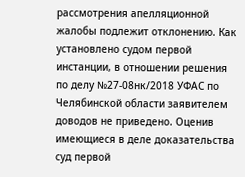рассмотрения апелляционной жалобы подлежит отклонению. Как установлено судом первой инстанции, в отношении решения по делу №27-08нк/2018 УФАС по Челябинской области заявителем доводов не приведено. Оценив имеющиеся в деле доказательства суд первой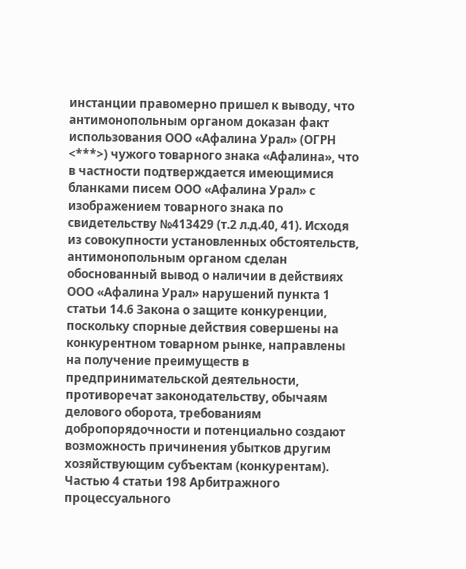инстанции правомерно пришел к выводу, что антимонопольным органом доказан факт использования ООО «Афалина Урал» (ОГРН <***>) чужого товарного знака «Афалина», что в частности подтверждается имеющимися бланками писем ООО «Афалина Урал» с изображением товарного знака по свидетельству №413429 (т.2 л.д.40, 41). Исходя из совокупности установленных обстоятельств, антимонопольным органом сделан обоснованный вывод о наличии в действиях ООО «Афалина Урал» нарушений пункта 1 статьи 14.6 Закона о защите конкуренции, поскольку спорные действия совершены на конкурентном товарном рынке, направлены на получение преимуществ в предпринимательской деятельности, противоречат законодательству, обычаям делового оборота, требованиям добропорядочности и потенциально создают возможность причинения убытков другим хозяйствующим субъектам (конкурентам). Частью 4 статьи 198 Арбитражного процессуального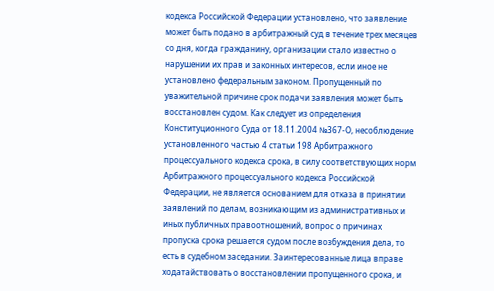кодекса Российской Федерации установлено, что заявление может быть подано в арбитражный суд в течение трех месяцев со дня, когда гражданину, организации стало известно о нарушении их прав и законных интересов, если иное не установлено федеральным законом. Пропущенный по уважительной причине срок подачи заявления может быть восстановлен судом. Как следует из определения Конституционного Суда от 18.11.2004 №367-О, несоблюдение установленного частью 4 статьи 198 Арбитражного процессуального кодекса срока, в силу соответствующих норм Арбитражного процессуального кодекса Российской Федерации, не является основанием для отказа в принятии заявлений по делам, возникающим из административных и иных публичных правоотношений, вопрос о причинах пропуска срока решается судом после возбуждения дела, то есть в судебном заседании. Заинтересованные лица вправе ходатайствовать о восстановлении пропущенного срока, и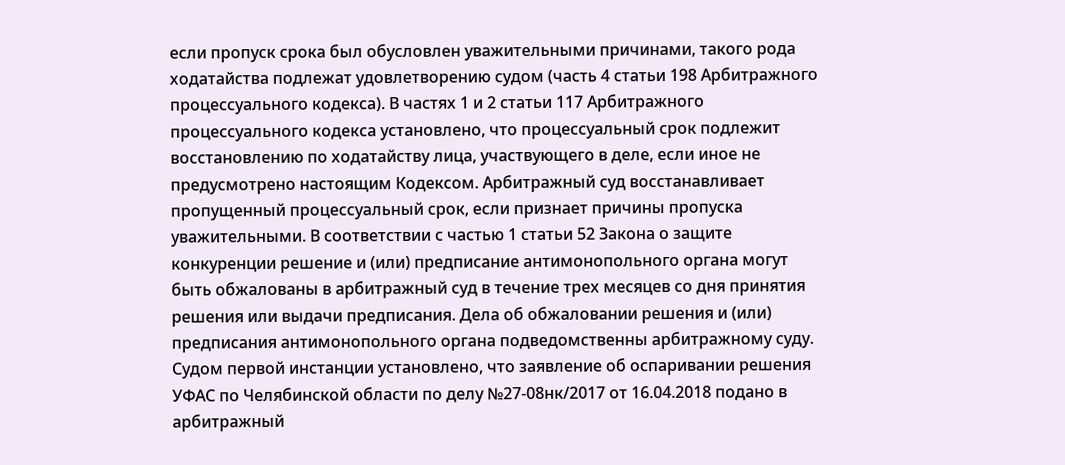если пропуск срока был обусловлен уважительными причинами, такого рода ходатайства подлежат удовлетворению судом (часть 4 статьи 198 Арбитражного процессуального кодекса). В частях 1 и 2 статьи 117 Арбитражного процессуального кодекса установлено, что процессуальный срок подлежит восстановлению по ходатайству лица, участвующего в деле, если иное не предусмотрено настоящим Кодексом. Арбитражный суд восстанавливает пропущенный процессуальный срок, если признает причины пропуска уважительными. В соответствии с частью 1 статьи 52 Закона о защите конкуренции решение и (или) предписание антимонопольного органа могут быть обжалованы в арбитражный суд в течение трех месяцев со дня принятия решения или выдачи предписания. Дела об обжаловании решения и (или) предписания антимонопольного органа подведомственны арбитражному суду. Судом первой инстанции установлено, что заявление об оспаривании решения УФАС по Челябинской области по делу №27-08нк/2017 от 16.04.2018 подано в арбитражный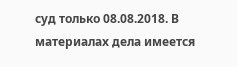суд только 08.08.2018. В материалах дела имеется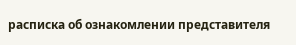расписка об ознакомлении представителя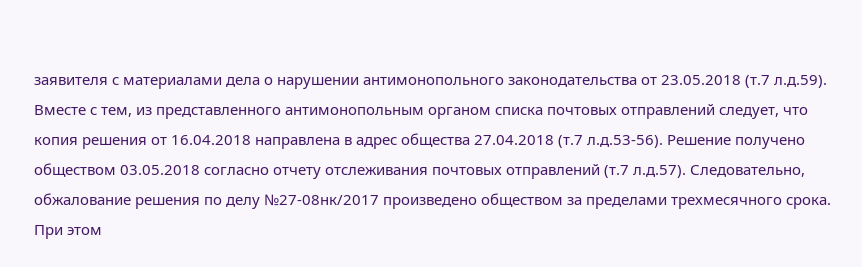заявителя с материалами дела о нарушении антимонопольного законодательства от 23.05.2018 (т.7 л.д.59). Вместе с тем, из представленного антимонопольным органом списка почтовых отправлений следует, что копия решения от 16.04.2018 направлена в адрес общества 27.04.2018 (т.7 л.д.53-56). Решение получено обществом 03.05.2018 согласно отчету отслеживания почтовых отправлений (т.7 л.д.57). Следовательно, обжалование решения по делу №27-08нк/2017 произведено обществом за пределами трехмесячного срока. При этом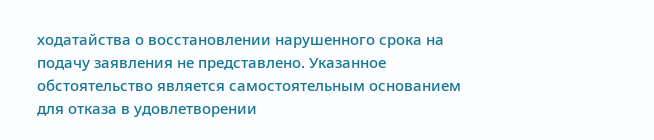ходатайства о восстановлении нарушенного срока на подачу заявления не представлено. Указанное обстоятельство является самостоятельным основанием для отказа в удовлетворении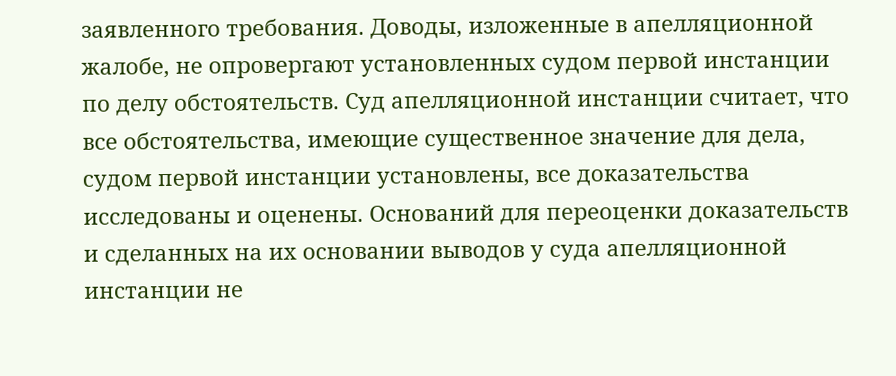заявленного требования. Доводы, изложенные в апелляционной жалобе, не опровергают установленных судом первой инстанции по делу обстоятельств. Суд апелляционной инстанции считает, что все обстоятельства, имеющие существенное значение для дела, судом первой инстанции установлены, все доказательства исследованы и оценены. Оснований для переоценки доказательств и сделанных на их основании выводов у суда апелляционной инстанции не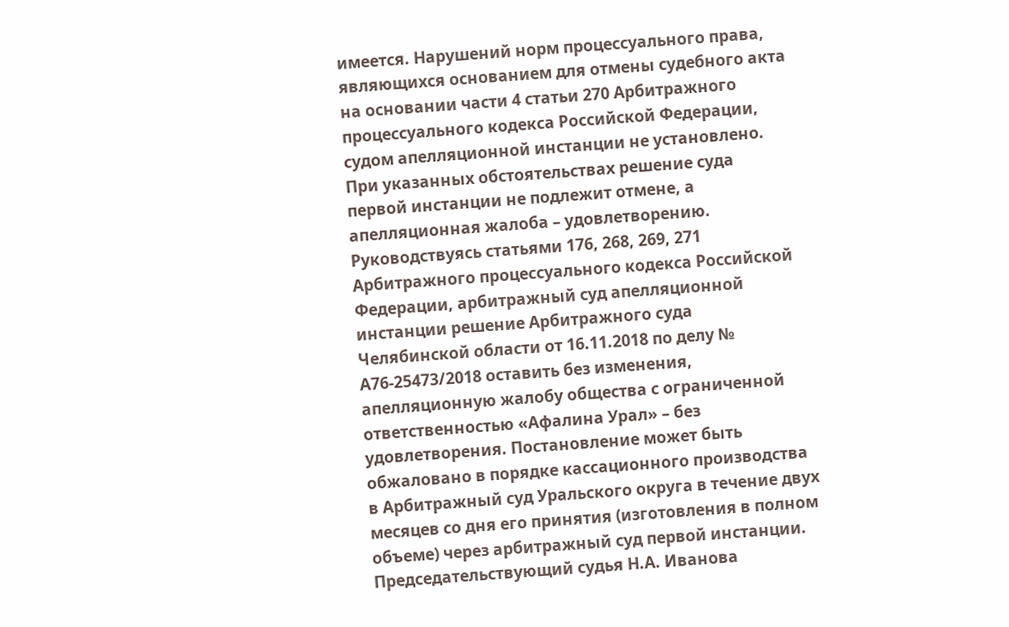имеется. Нарушений норм процессуального права, являющихся основанием для отмены судебного акта на основании части 4 статьи 270 Арбитражного процессуального кодекса Российской Федерации, судом апелляционной инстанции не установлено. При указанных обстоятельствах решение суда первой инстанции не подлежит отмене, а апелляционная жалоба – удовлетворению. Руководствуясь статьями 176, 268, 269, 271 Арбитражного процессуального кодекса Российской Федерации, арбитражный суд апелляционной инстанции решение Арбитражного суда Челябинской области от 16.11.2018 по делу № А76-25473/2018 оставить без изменения, апелляционную жалобу общества с ограниченной ответственностью «Афалина Урал» – без удовлетворения. Постановление может быть обжаловано в порядке кассационного производства в Арбитражный суд Уральского округа в течение двух месяцев со дня его принятия (изготовления в полном объеме) через арбитражный суд первой инстанции. Председательствующий судья Н.А. Иванова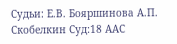Судьи: Е.В. Бояршинова А.П. Скобелкин Суд:18 ААС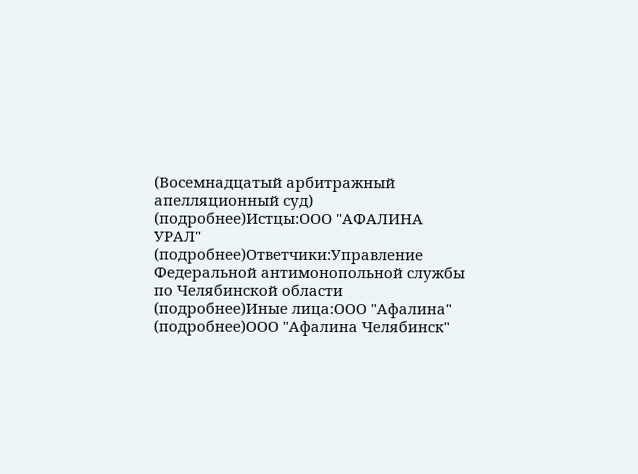(Восемнадцатый арбитражный апелляционный суд) (подробнее)Истцы:ООО "АФАЛИНА УРАЛ" (подробнее)Ответчики:Управление Федеральной антимонопольной службы по Челябинской области (подробнее)Иные лица:ООО "Афалина" (подробнее)ООО "Афалина Челябинск"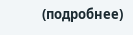(подробнее)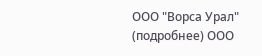ООО "Ворса Урал" (подробнее) ООО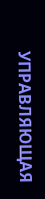УПРАВЛЯЮЩАЯ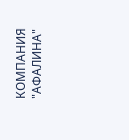КОМПАНИЯ "АФАЛИНА"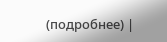(подробнее) |